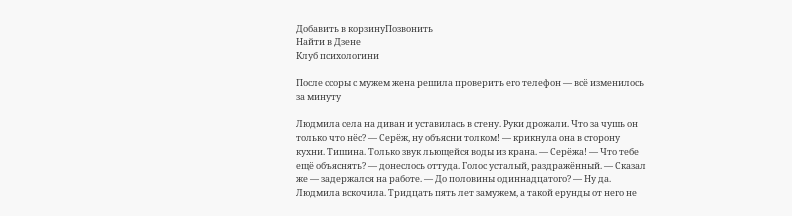Добавить в корзинуПозвонить
Найти в Дзене
Клуб психологини

После ссоры с мужем жена решила проверить его телефон — всё изменилось за минуту

Людмила села на диван и уставилась в стену. Руки дрожали. Что за чушь он только что нёс? — Серёж, ну объясни толком! — крикнула она в сторону кухни. Тишина. Только звук льющейся воды из крана. — Серёжа! — Что тебе ещё объяснять? — донеслось оттуда. Голос усталый, раздражённый. — Сказал же — задержался на работе. — До половины одиннадцатого? — Ну да. Людмила вскочила. Тридцать пять лет замужем, а такой ерунды от него не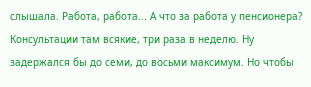слышала. Работа, работа... А что за работа у пенсионера? Консультации там всякие, три раза в неделю. Ну задержался бы до семи, до восьми максимум. Но чтобы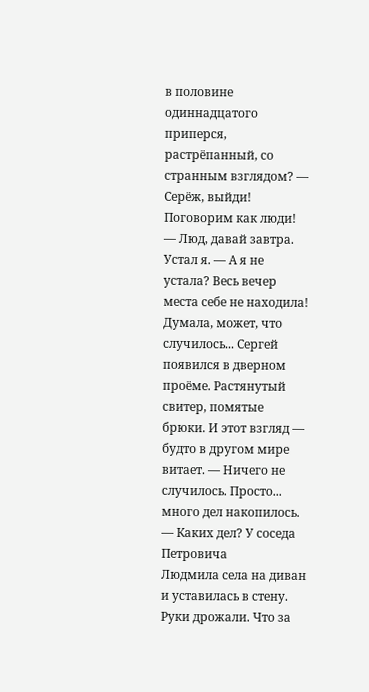в половине одиннадцатого приперся, растрёпанный, со странным взглядом? — Серёж, выйди! Поговорим как люди! — Люд, давай завтра. Устал я. — А я не устала? Весь вечер места себе не находила! Думала, может, что случилось... Сергей появился в дверном проёме. Растянутый свитер, помятые брюки. И этот взгляд — будто в другом мире витает. — Ничего не случилось. Просто... много дел накопилось. — Каких дел? У соседа Петровича
Людмила села на диван и уставилась в стену. Руки дрожали. Что за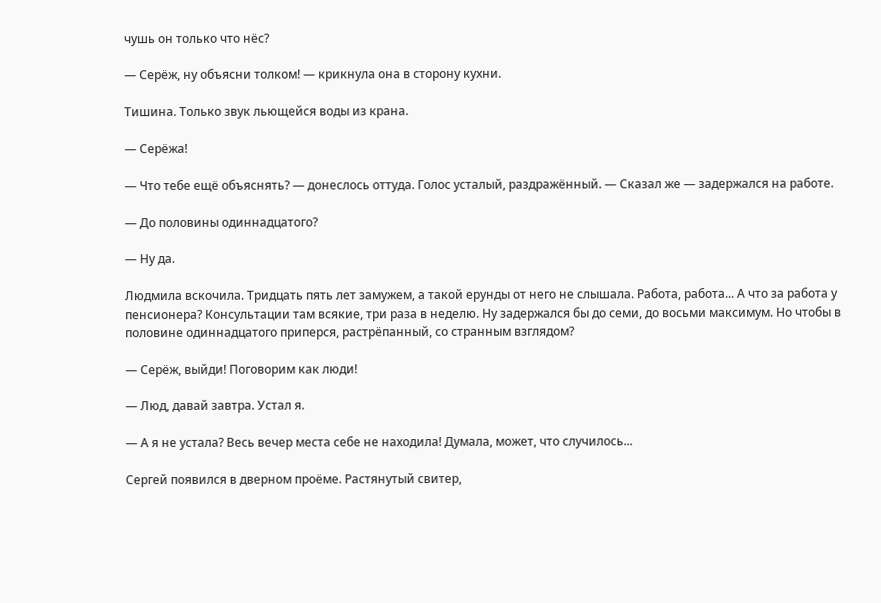чушь он только что нёс?

— Серёж, ну объясни толком! — крикнула она в сторону кухни.

Тишина. Только звук льющейся воды из крана.

— Серёжа!

— Что тебе ещё объяснять? — донеслось оттуда. Голос усталый, раздражённый. — Сказал же — задержался на работе.

— До половины одиннадцатого?

— Ну да.

Людмила вскочила. Тридцать пять лет замужем, а такой ерунды от него не слышала. Работа, работа... А что за работа у пенсионера? Консультации там всякие, три раза в неделю. Ну задержался бы до семи, до восьми максимум. Но чтобы в половине одиннадцатого приперся, растрёпанный, со странным взглядом?

— Серёж, выйди! Поговорим как люди!

— Люд, давай завтра. Устал я.

— А я не устала? Весь вечер места себе не находила! Думала, может, что случилось...

Сергей появился в дверном проёме. Растянутый свитер,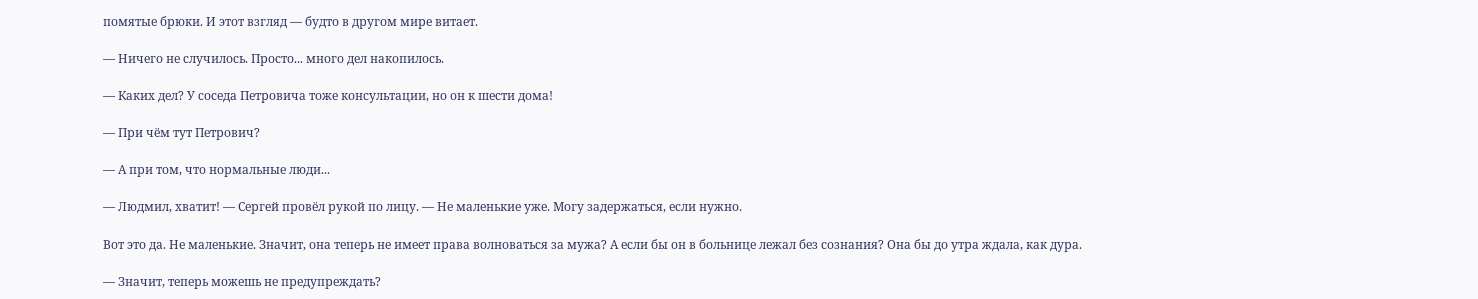помятые брюки. И этот взгляд — будто в другом мире витает.

— Ничего не случилось. Просто... много дел накопилось.

— Каких дел? У соседа Петровича тоже консультации, но он к шести дома!

— При чём тут Петрович?

— А при том, что нормальные люди...

— Людмил, хватит! — Сергей провёл рукой по лицу. — Не маленькие уже. Могу задержаться, если нужно.

Вот это да. Не маленькие. Значит, она теперь не имеет права волноваться за мужа? А если бы он в больнице лежал без сознания? Она бы до утра ждала, как дура.

— Значит, теперь можешь не предупреждать?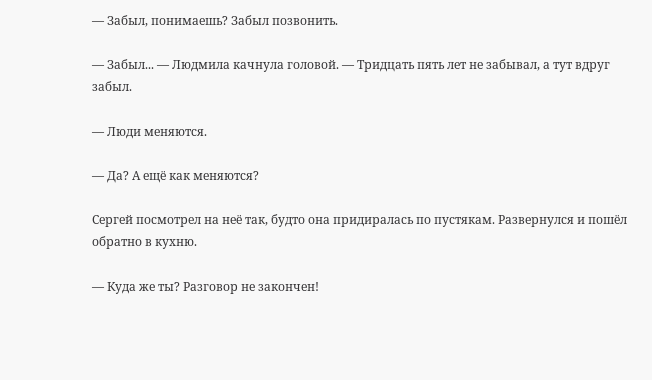— Забыл, понимаешь? Забыл позвонить.

— Забыл... — Людмила качнула головой. — Тридцать пять лет не забывал, а тут вдруг забыл.

— Люди меняются.

— Да? А ещё как меняются?

Сергей посмотрел на неё так, будто она придиралась по пустякам. Развернулся и пошёл обратно в кухню.

— Куда же ты? Разговор не закончен!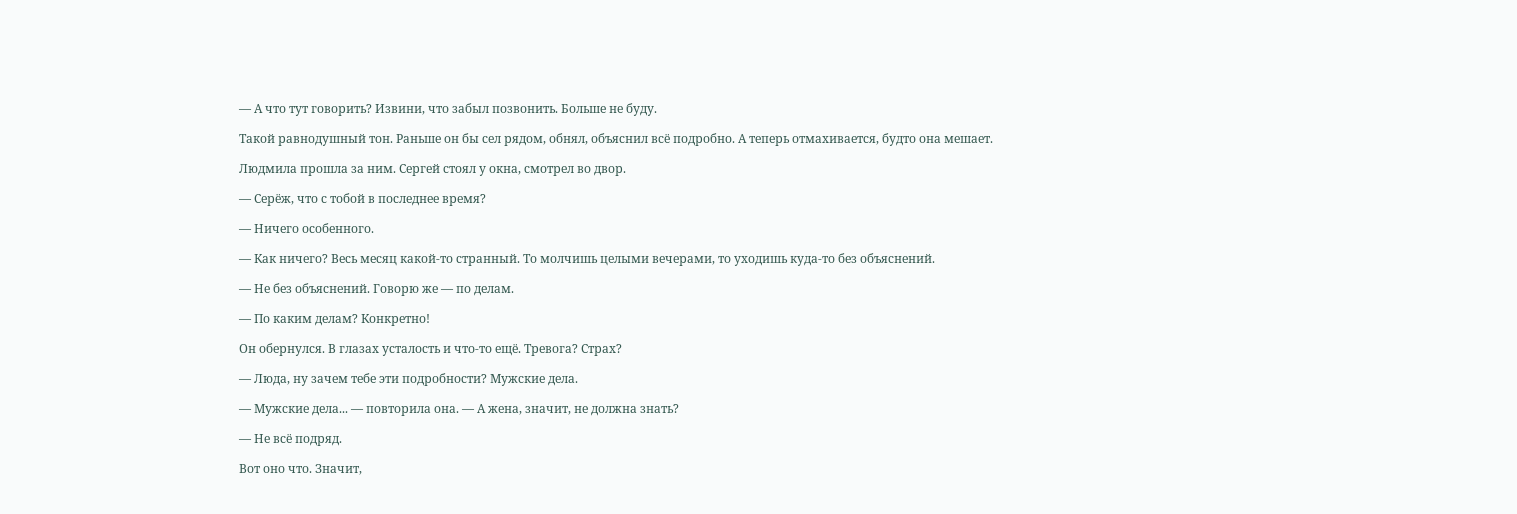— А что тут говорить? Извини, что забыл позвонить. Больше не буду.

Такой равнодушный тон. Раньше он бы сел рядом, обнял, объяснил всё подробно. А теперь отмахивается, будто она мешает.

Людмила прошла за ним. Сергей стоял у окна, смотрел во двор.

— Серёж, что с тобой в последнее время?

— Ничего особенного.

— Как ничего? Весь месяц какой-то странный. То молчишь целыми вечерами, то уходишь куда-то без объяснений.

— Не без объяснений. Говорю же — по делам.

— По каким делам? Конкретно!

Он обернулся. В глазах усталость и что-то ещё. Тревога? Страх?

— Люда, ну зачем тебе эти подробности? Мужские дела.

— Мужские дела... — повторила она. — А жена, значит, не должна знать?

— Не всё подряд.

Вот оно что. Значит,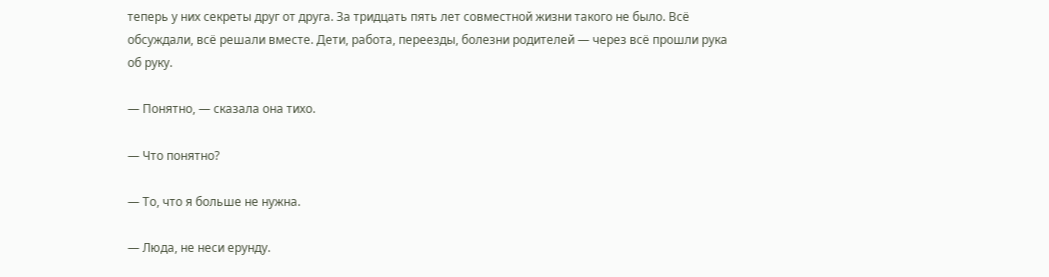теперь у них секреты друг от друга. За тридцать пять лет совместной жизни такого не было. Всё обсуждали, всё решали вместе. Дети, работа, переезды, болезни родителей — через всё прошли рука об руку.

— Понятно, — сказала она тихо.

— Что понятно?

— То, что я больше не нужна.

— Люда, не неси ерунду.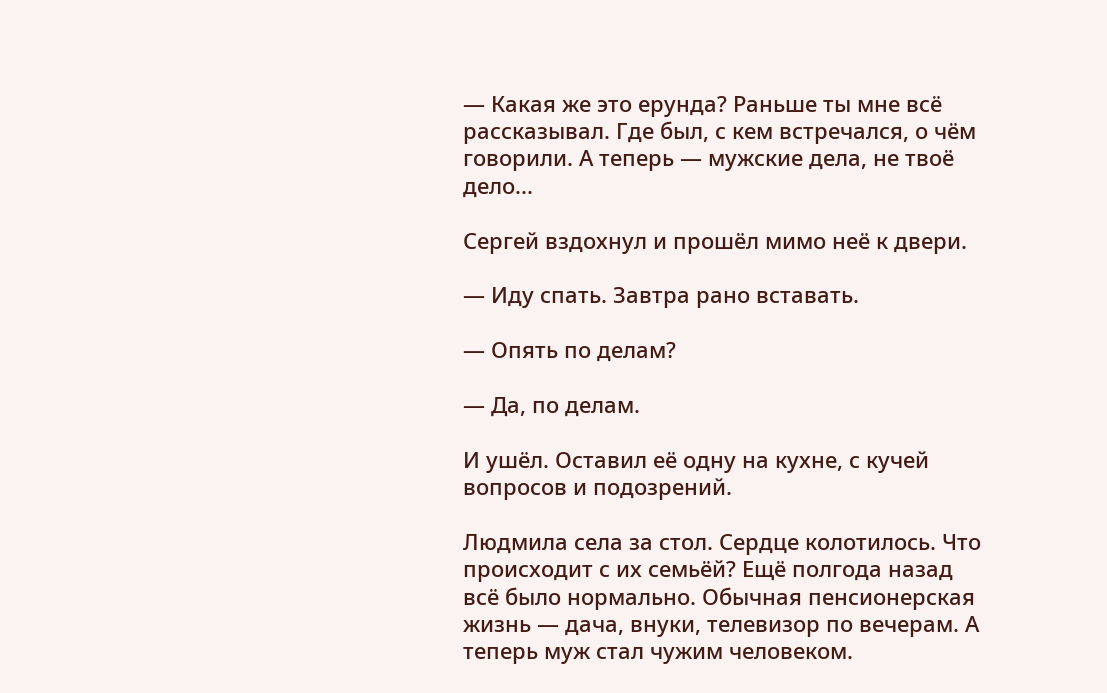— Какая же это ерунда? Раньше ты мне всё рассказывал. Где был, с кем встречался, о чём говорили. А теперь — мужские дела, не твоё дело...

Сергей вздохнул и прошёл мимо неё к двери.

— Иду спать. Завтра рано вставать.

— Опять по делам?

— Да, по делам.

И ушёл. Оставил её одну на кухне, с кучей вопросов и подозрений.

Людмила села за стол. Сердце колотилось. Что происходит с их семьёй? Ещё полгода назад всё было нормально. Обычная пенсионерская жизнь — дача, внуки, телевизор по вечерам. А теперь муж стал чужим человеком.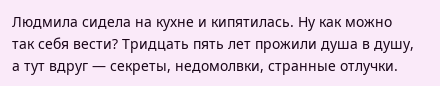Людмила сидела на кухне и кипятилась. Ну как можно так себя вести? Тридцать пять лет прожили душа в душу, а тут вдруг — секреты, недомолвки, странные отлучки.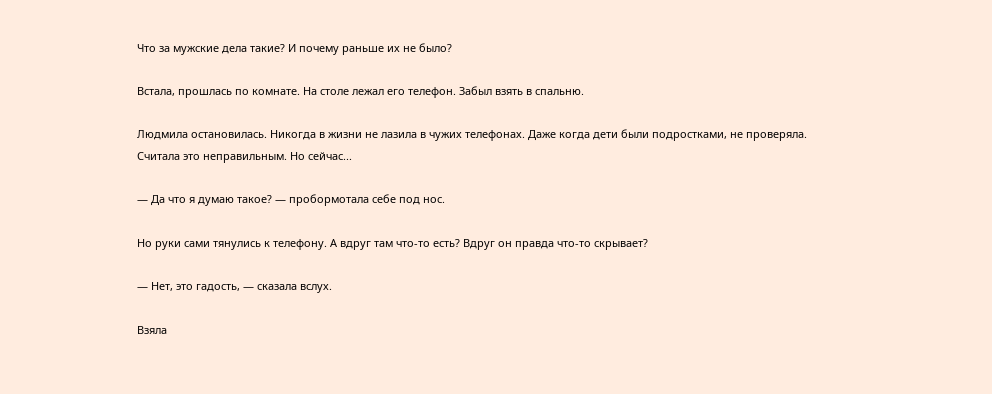Что за мужские дела такие? И почему раньше их не было?

Встала, прошлась по комнате. На столе лежал его телефон. Забыл взять в спальню.

Людмила остановилась. Никогда в жизни не лазила в чужих телефонах. Даже когда дети были подростками, не проверяла. Считала это неправильным. Но сейчас...

— Да что я думаю такое? — пробормотала себе под нос.

Но руки сами тянулись к телефону. А вдруг там что-то есть? Вдруг он правда что-то скрывает?

— Нет, это гадость, — сказала вслух.

Взяла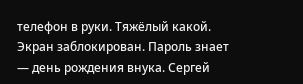телефон в руки. Тяжёлый какой. Экран заблокирован. Пароль знает — день рождения внука. Сергей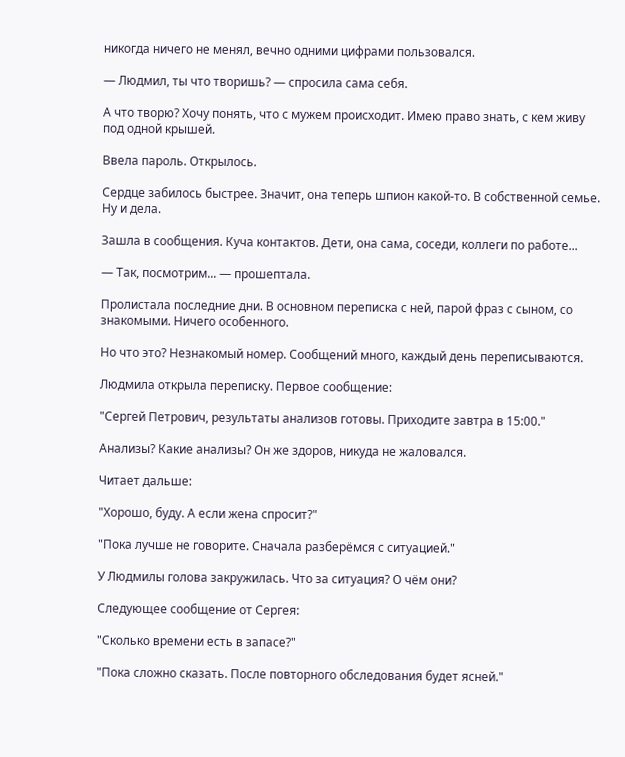никогда ничего не менял, вечно одними цифрами пользовался.

— Людмил, ты что творишь? — спросила сама себя.

А что творю? Хочу понять, что с мужем происходит. Имею право знать, с кем живу под одной крышей.

Ввела пароль. Открылось.

Сердце забилось быстрее. Значит, она теперь шпион какой-то. В собственной семье. Ну и дела.

Зашла в сообщения. Куча контактов. Дети, она сама, соседи, коллеги по работе...

— Так, посмотрим... — прошептала.

Пролистала последние дни. В основном переписка с ней, парой фраз с сыном, со знакомыми. Ничего особенного.

Но что это? Незнакомый номер. Сообщений много, каждый день переписываются.

Людмила открыла переписку. Первое сообщение:

"Сергей Петрович, результаты анализов готовы. Приходите завтра в 15:00."

Анализы? Какие анализы? Он же здоров, никуда не жаловался.

Читает дальше:

"Хорошо, буду. А если жена спросит?"

"Пока лучше не говорите. Сначала разберёмся с ситуацией."

У Людмилы голова закружилась. Что за ситуация? О чём они?

Следующее сообщение от Сергея:

"Сколько времени есть в запасе?"

"Пока сложно сказать. После повторного обследования будет ясней."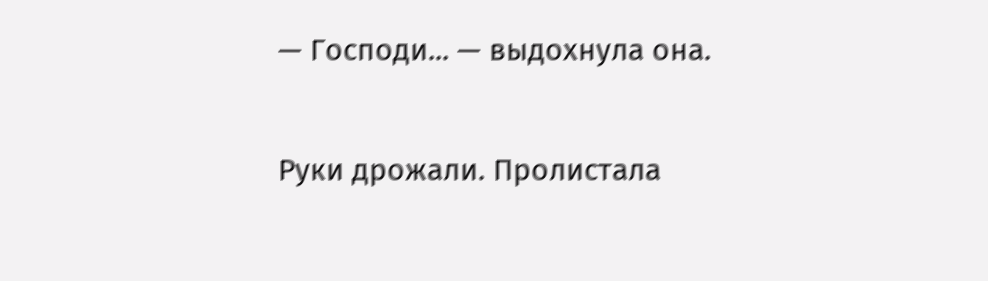— Господи... — выдохнула она.

Руки дрожали. Пролистала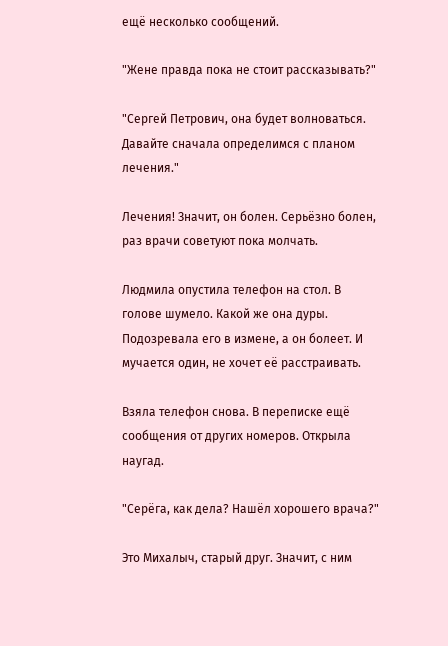ещё несколько сообщений.

"Жене правда пока не стоит рассказывать?"

"Сергей Петрович, она будет волноваться. Давайте сначала определимся с планом лечения."

Лечения! Значит, он болен. Серьёзно болен, раз врачи советуют пока молчать.

Людмила опустила телефон на стол. В голове шумело. Какой же она дуры. Подозревала его в измене, а он болеет. И мучается один, не хочет её расстраивать.

Взяла телефон снова. В переписке ещё сообщения от других номеров. Открыла наугад.

"Серёга, как дела? Нашёл хорошего врача?"

Это Михалыч, старый друг. Значит, с ним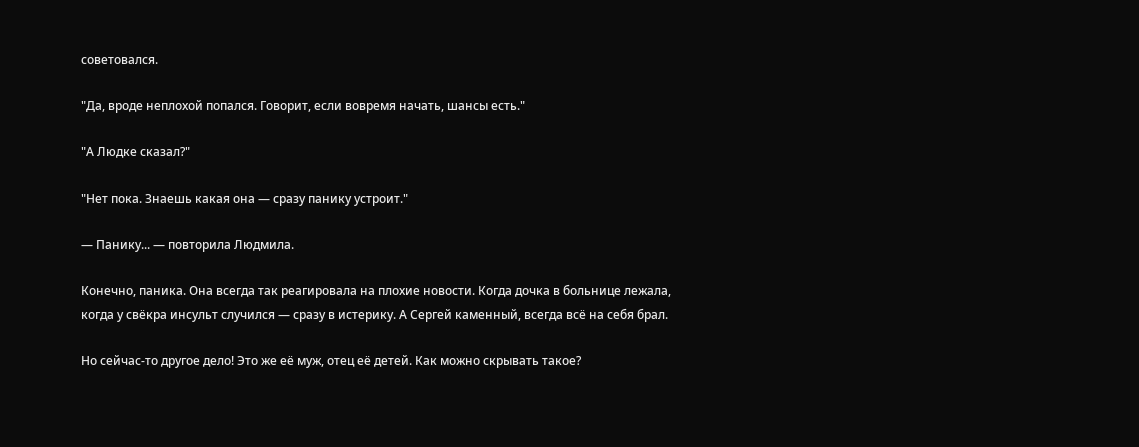советовался.

"Да, вроде неплохой попался. Говорит, если вовремя начать, шансы есть."

"А Людке сказал?"

"Нет пока. Знаешь какая она — сразу панику устроит."

— Панику... — повторила Людмила.

Конечно, паника. Она всегда так реагировала на плохие новости. Когда дочка в больнице лежала, когда у свёкра инсульт случился — сразу в истерику. А Сергей каменный, всегда всё на себя брал.

Но сейчас-то другое дело! Это же её муж, отец её детей. Как можно скрывать такое?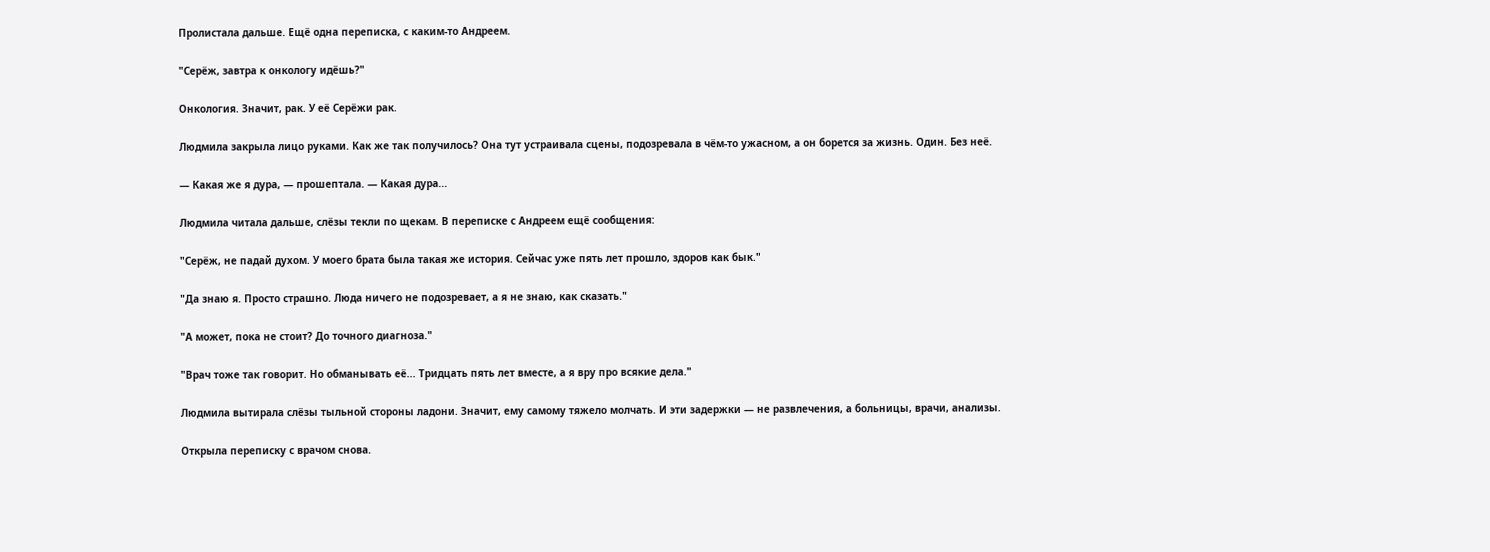Пролистала дальше. Ещё одна переписка, с каким-то Андреем.

"Серёж, завтра к онкологу идёшь?"

Онкология. Значит, рак. У её Серёжи рак.

Людмила закрыла лицо руками. Как же так получилось? Она тут устраивала сцены, подозревала в чём-то ужасном, а он борется за жизнь. Один. Без неё.

— Какая же я дура, — прошептала. — Какая дура...

Людмила читала дальше, слёзы текли по щекам. В переписке с Андреем ещё сообщения:

"Серёж, не падай духом. У моего брата была такая же история. Сейчас уже пять лет прошло, здоров как бык."

"Да знаю я. Просто страшно. Люда ничего не подозревает, а я не знаю, как сказать."

"А может, пока не стоит? До точного диагноза."

"Врач тоже так говорит. Но обманывать её... Тридцать пять лет вместе, а я вру про всякие дела."

Людмила вытирала слёзы тыльной стороны ладони. Значит, ему самому тяжело молчать. И эти задержки — не развлечения, а больницы, врачи, анализы.

Открыла переписку с врачом снова.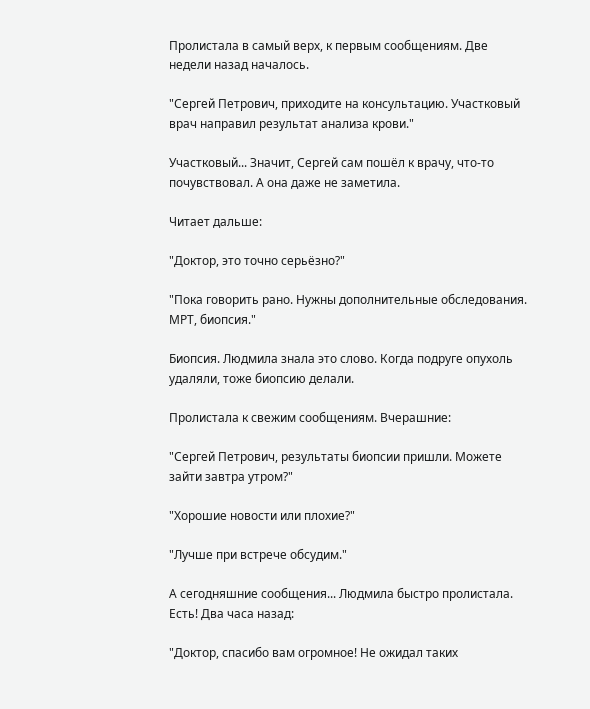Пролистала в самый верх, к первым сообщениям. Две недели назад началось.

"Сергей Петрович, приходите на консультацию. Участковый врач направил результат анализа крови."

Участковый... Значит, Сергей сам пошёл к врачу, что-то почувствовал. А она даже не заметила.

Читает дальше:

"Доктор, это точно серьёзно?"

"Пока говорить рано. Нужны дополнительные обследования. МРТ, биопсия."

Биопсия. Людмила знала это слово. Когда подруге опухоль удаляли, тоже биопсию делали.

Пролистала к свежим сообщениям. Вчерашние:

"Сергей Петрович, результаты биопсии пришли. Можете зайти завтра утром?"

"Хорошие новости или плохие?"

"Лучше при встрече обсудим."

А сегодняшние сообщения... Людмила быстро пролистала. Есть! Два часа назад:

"Доктор, спасибо вам огромное! Не ожидал таких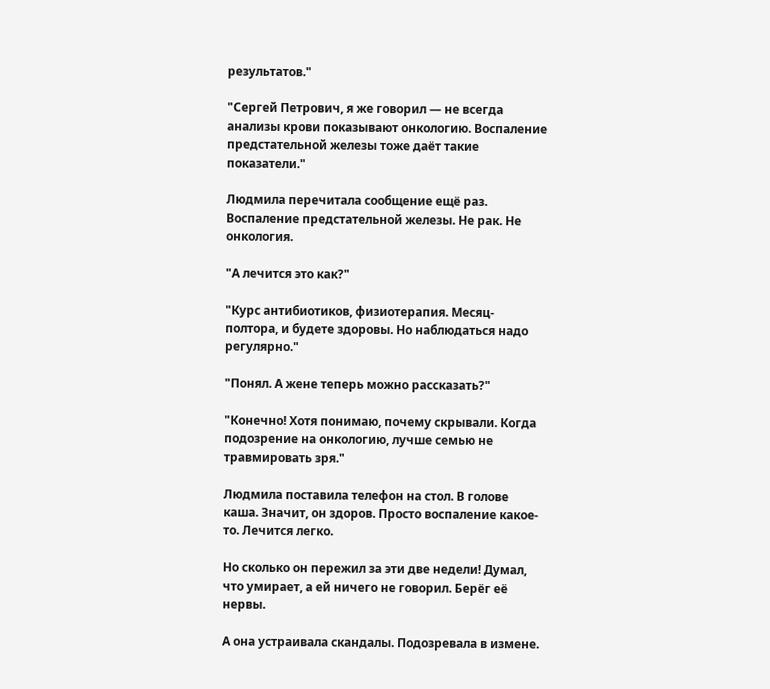результатов."

"Сергей Петрович, я же говорил — не всегда анализы крови показывают онкологию. Воспаление предстательной железы тоже даёт такие показатели."

Людмила перечитала сообщение ещё раз. Воспаление предстательной железы. Не рак. Не онкология.

"А лечится это как?"

"Курс антибиотиков, физиотерапия. Месяц-полтора, и будете здоровы. Но наблюдаться надо регулярно."

"Понял. А жене теперь можно рассказать?"

"Конечно! Хотя понимаю, почему скрывали. Когда подозрение на онкологию, лучше семью не травмировать зря."

Людмила поставила телефон на стол. В голове каша. Значит, он здоров. Просто воспаление какое-то. Лечится легко.

Но сколько он пережил за эти две недели! Думал, что умирает, а ей ничего не говорил. Берёг её нервы.

А она устраивала скандалы. Подозревала в измене.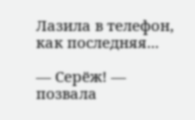Лазила в телефон, как последняя...

— Серёж! — позвала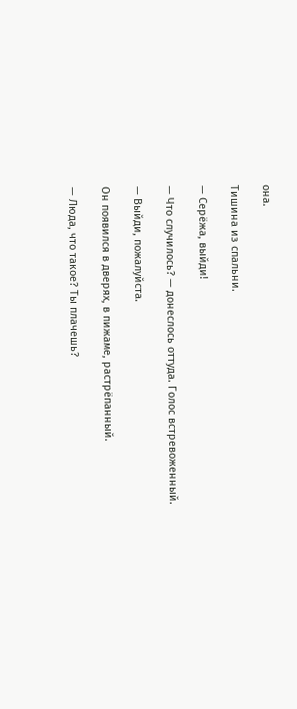она.

Тишина из спальни.

— Серёжа, выйди!

— Что случилось? — донеслось оттуда. Голос встревоженный.

— Выйди, пожалуйста.

Он появился в дверях, в пижаме, растрёпанный.

— Люда, что такое? Ты плачешь?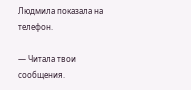Людмила показала на телефон.

— Читала твои сообщения.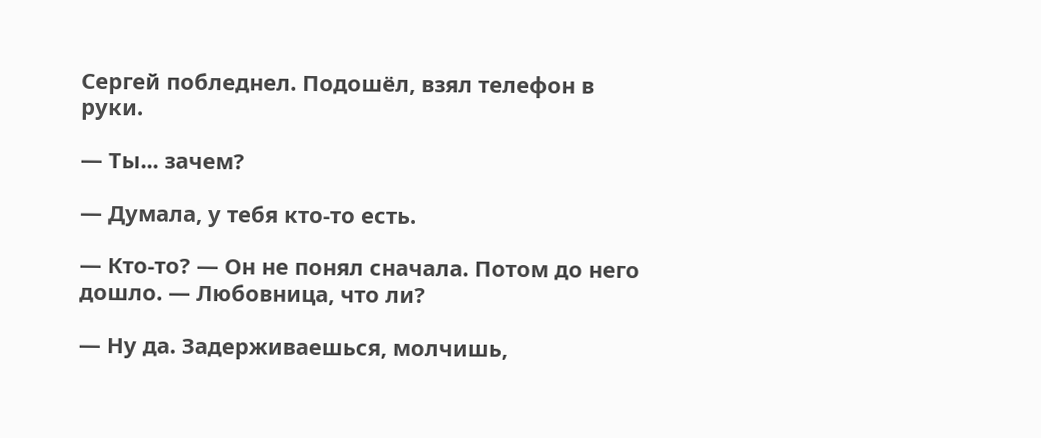Сергей побледнел. Подошёл, взял телефон в руки.

— Ты... зачем?

— Думала, у тебя кто-то есть.

— Кто-то? — Он не понял сначала. Потом до него дошло. — Любовница, что ли?

— Ну да. Задерживаешься, молчишь,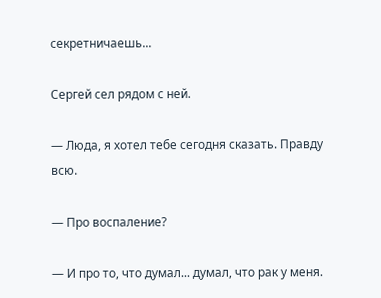секретничаешь...

Сергей сел рядом с ней.

— Люда, я хотел тебе сегодня сказать. Правду всю.

— Про воспаление?

— И про то, что думал... думал, что рак у меня.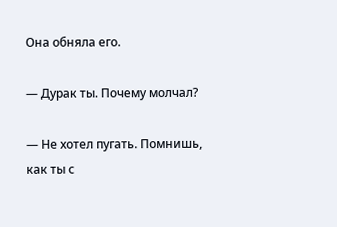Она обняла его.

— Дурак ты. Почему молчал?

— Не хотел пугать. Помнишь, как ты с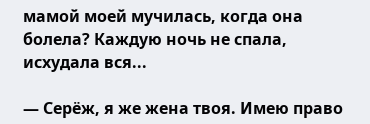мамой моей мучилась, когда она болела? Каждую ночь не спала, исхудала вся...

— Серёж, я же жена твоя. Имею право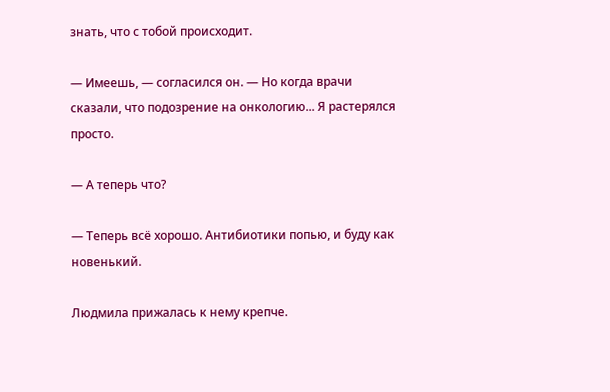знать, что с тобой происходит.

— Имеешь, — согласился он. — Но когда врачи сказали, что подозрение на онкологию... Я растерялся просто.

— А теперь что?

— Теперь всё хорошо. Антибиотики попью, и буду как новенький.

Людмила прижалась к нему крепче.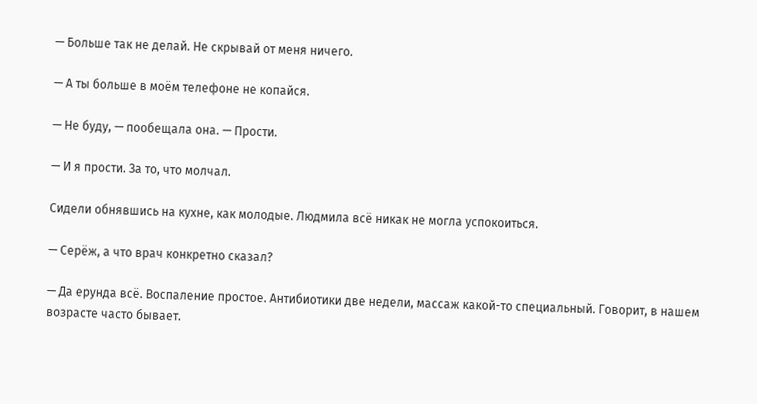— Больше так не делай. Не скрывай от меня ничего.

— А ты больше в моём телефоне не копайся.

— Не буду, — пообещала она. — Прости.

— И я прости. За то, что молчал.

Сидели обнявшись на кухне, как молодые. Людмила всё никак не могла успокоиться.

— Серёж, а что врач конкретно сказал?

— Да ерунда всё. Воспаление простое. Антибиотики две недели, массаж какой-то специальный. Говорит, в нашем возрасте часто бывает.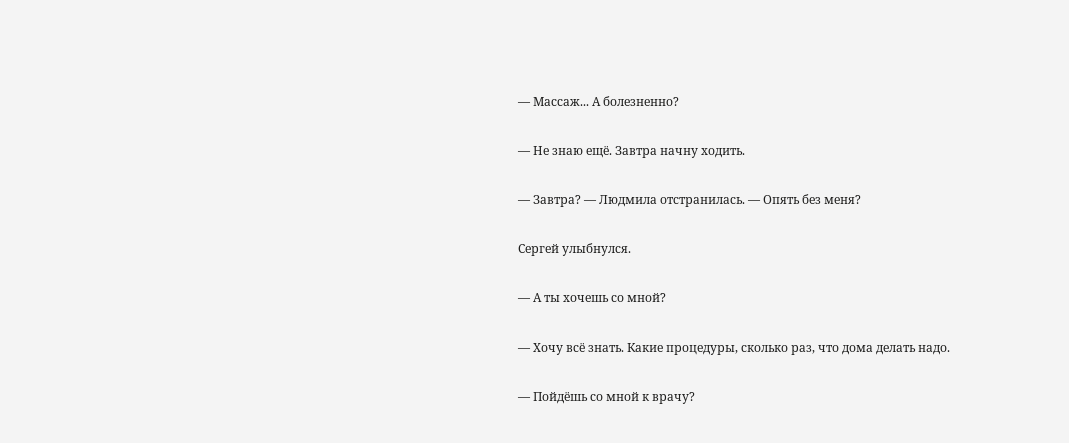— Массаж... А болезненно?

— Не знаю ещё. Завтра начну ходить.

— Завтра? — Людмила отстранилась. — Опять без меня?

Сергей улыбнулся.

— А ты хочешь со мной?

— Хочу всё знать. Какие процедуры, сколько раз, что дома делать надо.

— Пойдёшь со мной к врачу?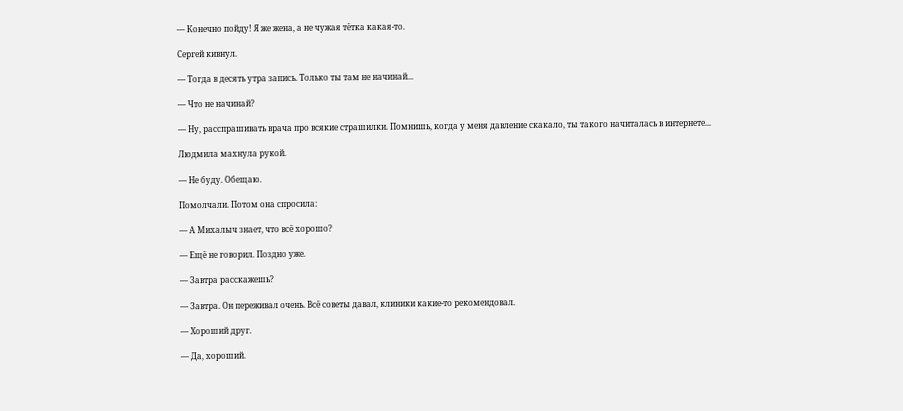— Конечно пойду! Я же жена, а не чужая тётка какая-то.

Сергей кивнул.

— Тогда в десять утра запись. Только ты там не начинай...

— Что не начинай?

— Ну, расспрашивать врача про всякие страшилки. Помнишь, когда у меня давление скакало, ты такого начиталась в интернете...

Людмила махнула рукой.

— Не буду. Обещаю.

Помолчали. Потом она спросила:

— А Михалыч знает, что всё хорошо?

— Ещё не говорил. Поздно уже.

— Завтра расскажешь?

— Завтра. Он переживал очень. Всё советы давал, клиники какие-то рекомендовал.

— Хороший друг.

— Да, хороший.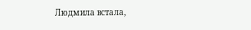Людмила встала,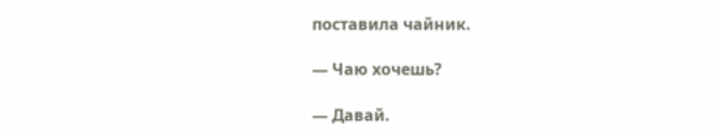поставила чайник.

— Чаю хочешь?

— Давай.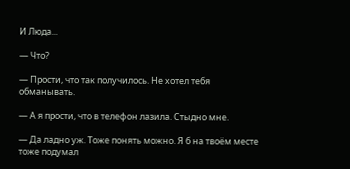И Люда...

— Что?

— Прости, что так получилось. Не хотел тебя обманывать.

— А я прости, что в телефон лазила. Стыдно мне.

— Да ладно уж. Тоже понять можно. Я б на твоём месте тоже подумал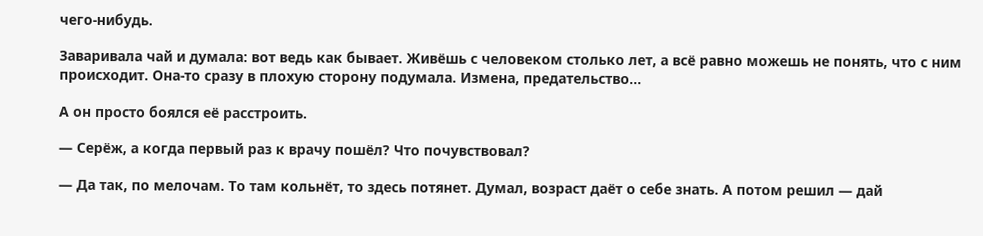чего-нибудь.

Заваривала чай и думала: вот ведь как бывает. Живёшь с человеком столько лет, а всё равно можешь не понять, что с ним происходит. Она-то сразу в плохую сторону подумала. Измена, предательство...

А он просто боялся её расстроить.

— Серёж, а когда первый раз к врачу пошёл? Что почувствовал?

— Да так, по мелочам. То там кольнёт, то здесь потянет. Думал, возраст даёт о себе знать. А потом решил — дай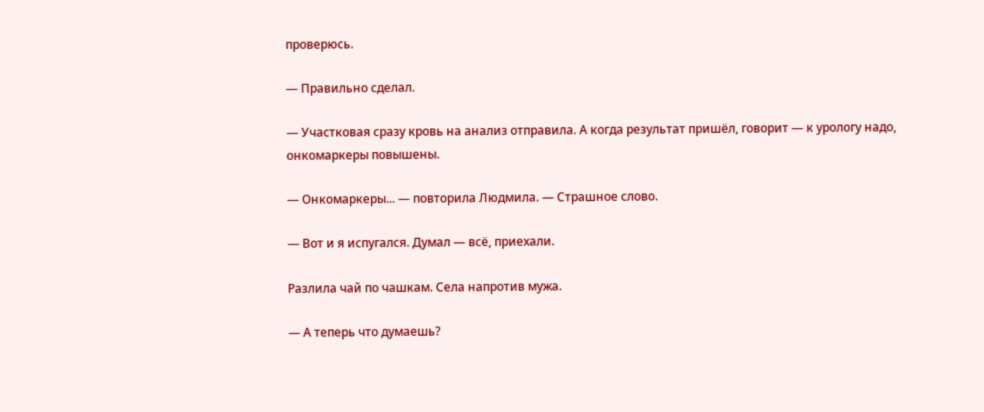проверюсь.

— Правильно сделал.

— Участковая сразу кровь на анализ отправила. А когда результат пришёл, говорит — к урологу надо, онкомаркеры повышены.

— Онкомаркеры... — повторила Людмила. — Страшное слово.

— Вот и я испугался. Думал — всё, приехали.

Разлила чай по чашкам. Села напротив мужа.

— А теперь что думаешь?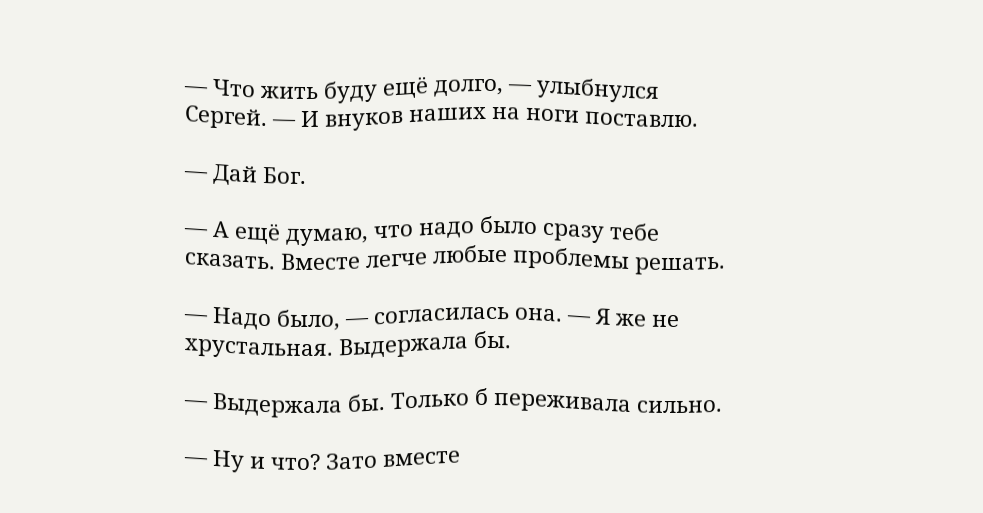— Что жить буду ещё долго, — улыбнулся Сергей. — И внуков наших на ноги поставлю.

— Дай Бог.

— А ещё думаю, что надо было сразу тебе сказать. Вместе легче любые проблемы решать.

— Надо было, — согласилась она. — Я же не хрустальная. Выдержала бы.

— Выдержала бы. Только б переживала сильно.

— Ну и что? Зато вместе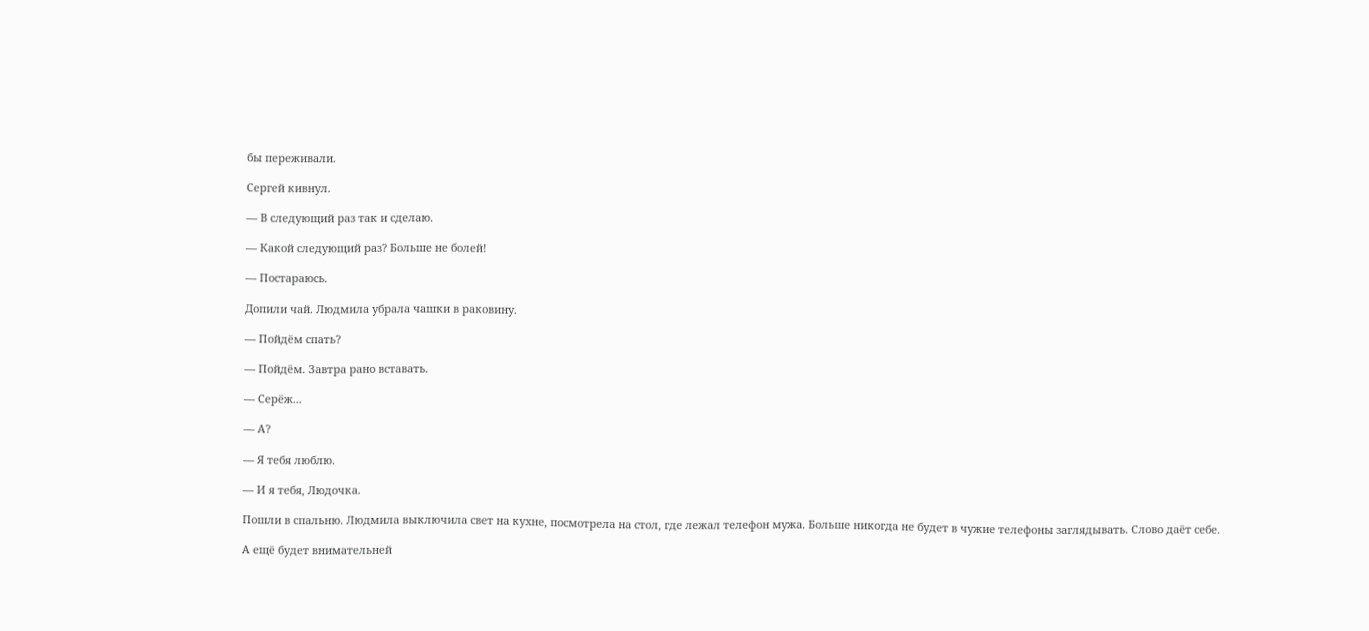бы переживали.

Сергей кивнул.

— В следующий раз так и сделаю.

— Какой следующий раз? Больше не болей!

— Постараюсь.

Допили чай. Людмила убрала чашки в раковину.

— Пойдём спать?

— Пойдём. Завтра рано вставать.

— Серёж...

— А?

— Я тебя люблю.

— И я тебя, Людочка.

Пошли в спальню. Людмила выключила свет на кухне, посмотрела на стол, где лежал телефон мужа. Больше никогда не будет в чужие телефоны заглядывать. Слово даёт себе.

А ещё будет внимательней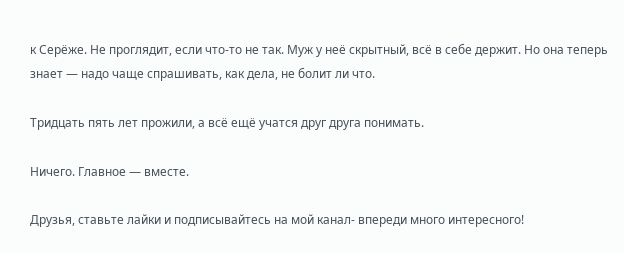к Серёже. Не проглядит, если что-то не так. Муж у неё скрытный, всё в себе держит. Но она теперь знает — надо чаще спрашивать, как дела, не болит ли что.

Тридцать пять лет прожили, а всё ещё учатся друг друга понимать.

Ничего. Главное — вместе.

Друзья, ставьте лайки и подписывайтесь на мой канал- впереди много интересного!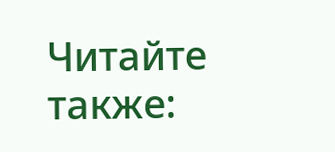Читайте также: